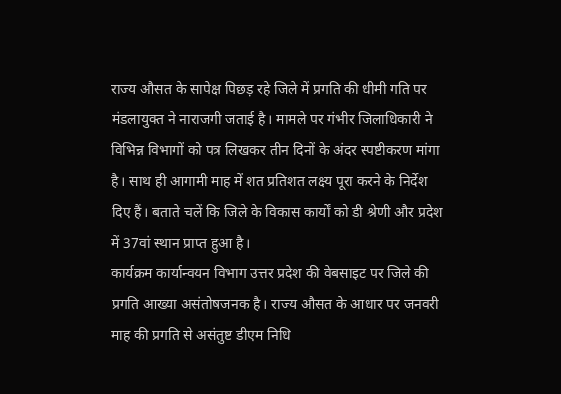राज्य औसत के सापेक्ष पिछड़ रहे जिले में प्रगति की धीमी गति पर मंडलायुक्त ने नाराजगी जताई है। मामले पर गंभीर जिलाधिकारी ने विभिन्न विभागों को पत्र लिखकर तीन दिनों के अंदर स्पष्टीकरण मांगा है। साथ ही आगामी माह में शत प्रतिशत लक्ष्य पूरा करने के निर्देश दिए हैं। बताते चलें कि जिले के विकास कार्यों को डी श्रेणी और प्रदेश में 37वां स्थान प्राप्त हुआ है।
कार्यक्रम कार्यान्वयन विभाग उत्तर प्रदेश की वेबसाइट पर जिले की प्रगति आख्या असंतोषजनक है। राज्य औसत के आधार पर जनवरी माह की प्रगति से असंतुष्ट डीएम निधि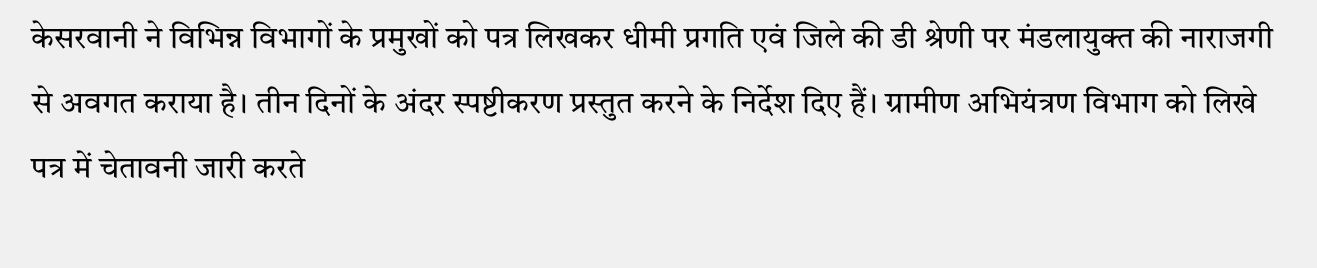केसरवानी ने विभिन्न विभागों के प्रमुखों को पत्र लिखकर धीमी प्रगति एवं जिले की डी श्रेणी पर मंडलायुक्त की नाराजगी से अवगत कराया है। तीन दिनों के अंदर स्पष्टीकरण प्रस्तुत करने के निर्देश दिए हैं। ग्रामीण अभियंत्रण विभाग को लिखे पत्र में चेतावनी जारी करते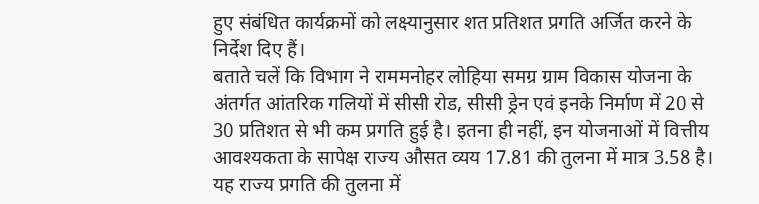हुए संबंधित कार्यक्रमों को लक्ष्यानुसार शत प्रतिशत प्रगति अर्जित करने के निर्देश दिए हैं।
बताते चलें कि विभाग ने राममनोहर लोहिया समग्र ग्राम विकास योजना के अंतर्गत आंतरिक गलियों में सीसी रोड, सीसी ड्रेन एवं इनके निर्माण में 20 से 30 प्रतिशत से भी कम प्रगति हुई है। इतना ही नहीं, इन योजनाओं में वित्तीय आवश्यकता के सापेक्ष राज्य औसत व्यय 17.81 की तुलना में मात्र 3.58 है। यह राज्य प्रगति की तुलना में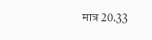मात्र 20.33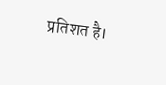प्रतिशत है।